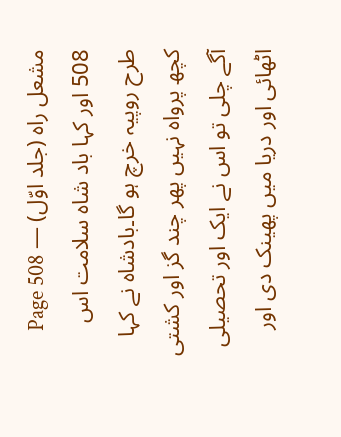مشعل راہ (جلد اوّل) — Page 508
508 اور کہا باد شاہ سلامت اس طرح روپیہ خرچ ہو گا۔بادشاہ نے کہا کچھ پرواہ نہیں پھر چند گز اور کشتی آگے چلی تو اس نے ایک اور تحصیلی اٹھائی اور دریا میں پھینک دی اور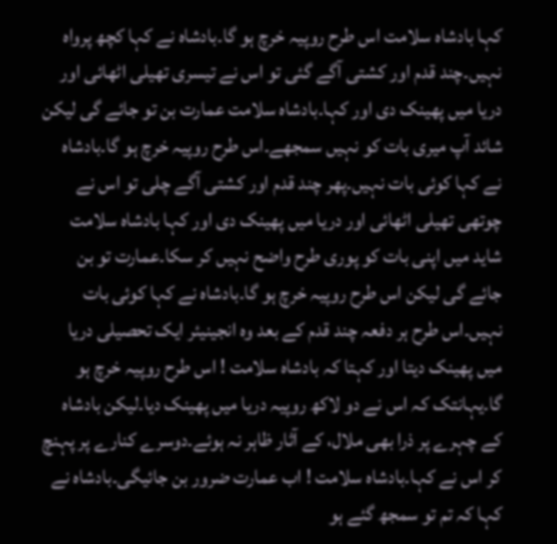کہا بادشاہ سلامت اس طرح روپیہ خرچ ہو گا۔بادشاہ نے کہا کچھ پرواہ نہیں۔چند قدم اور کشتی آگے گئی تو اس نے تیسری تھیلی اٹھائی اور دریا میں پھینک دی اور کہا۔بادشاہ سلامت عمارت بن تو جائے گی لیکن شائد آپ میری بات کو نہیں سمجھے۔اس طرح روپیہ خرچ ہو گا۔بادشاہ نے کہا کوئی بات نہیں۔پھر چند قدم اور کشتی آگے چلی تو اس نے چوتھی تھیلی اٹھائی اور دریا میں پھینک دی اور کہا بادشاہ سلامت شاید میں اپنی بات کو پوری طرح واضح نہیں کر سکا۔عمارت تو بن جائے گی لیکن اس طرح روپیہ خرچ ہو گا۔بادشاہ نے کہا کوئی بات نہیں۔اس طرح ہر دفعہ چند قدم کے بعد وہ انجینیئر ایک تحصیلی دریا میں پھینک دیتا اور کہتا کہ بادشاہ سلامت ! اس طرح روپیہ خرچ ہو گا۔یہانتک کہ اس نے دو لاکھ روپیہ دریا میں پھینک دیا۔لیکن بادشاہ کے چہرے پر ذرا بھی ملال، کے آثار ظاہر نہ ہوئے۔دوسرے کنارے پر پہنچ کر اس نے کہا۔بادشاہ سلامت ! اب عمارت ضرور بن جائیگی۔بادشاہ نے کہا کہ تم تو سمجھ گئے ہو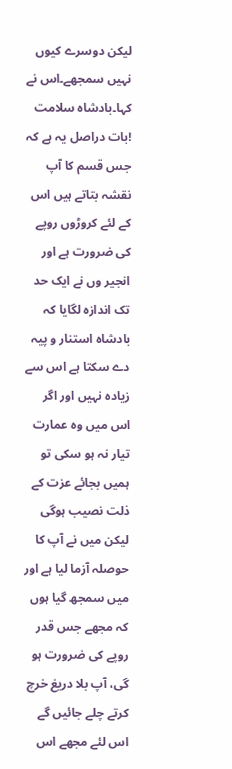لیکن دوسرے کیوں نہیں سمجھے۔اس نے کہا۔بادشاہ سلامت !بات دراصل یہ ہے کہ جس قسم کا آپ نقشہ بتاتے ہیں اس کے لئے کروڑوں روپے کی ضرورت ہے اور انجیر وں نے ایک حد تک اندازہ لگایا کہ بادشاہ استنار و پیہ دے سکتا ہے اس سے زیادہ نہیں اور اگر اس میں وہ عمارت تیار نہ ہو سکی تو ہمیں بجائے عزت کے ذلت نصیب ہوگی لیکن میں نے آپ کا حوصلہ آزما لیا ہے اور میں سمجھ گیا ہوں کہ مجھے جس قدر روپے کی ضرورت ہو گی، آپ بلا دریغ خرچ کرتے چلے جائیں گے اس لئے مجھے اس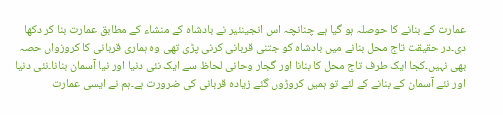عمارت کے بنانے کا حوصلہ ہو گیا ہے چنانچہ اس انجینئیر نے بادشاہ کے منشاء کے مطابق عمارت بنا کر دکھا دی۔در حقیقت تاج محل بنانے میں بادشاہ کو جتنی قربانی کرنی پڑی تھی وہ ہماری قربانی کا کروزواں حصہ بھی نہیں۔کجا ایک طرف تاج محل کا بنانا اور گجار وحانی لحاظ سے ایک نئی دنیا اور نیا آسمان بنانا۔نئی دنیا اور نئے آسمان کے بنانے کے لئے تو ہمیں کروڑوں گئے زیادہ قربانی کی ضرورت ہے۔ہم نے ایسی عمارت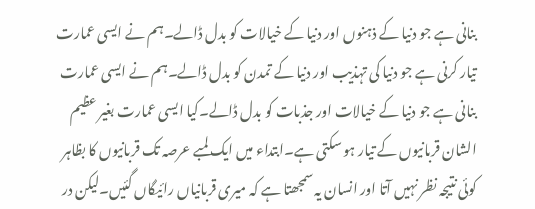بنانی ہے جو دنیا کے ذہنوں اور دنیا کے خیالات کو بدل ڈالے۔ہم نے ایسی عمارت تیار کرنی ہے جو دنیا کی تہذیب اور دنیا کے تمدن کو بدل ڈالے۔ہم نے ایسی عمارت بنانی ہے جو دنیا کے خیالات اور جذبات کو بدل ڈالے۔کیا ایسی عمارت بغیر عظیم الشان قربانیوں کے تیار ہو سکتی ہے۔ابتداء میں ایک لمبے عرصہ تک قربانیوں کا بظاہر کوئی نتیجہ نظر نہیں آتا اور انسان یہ سمجھتا ہے کہ میری قربانیاں رائیگاں گئیں۔لیکن در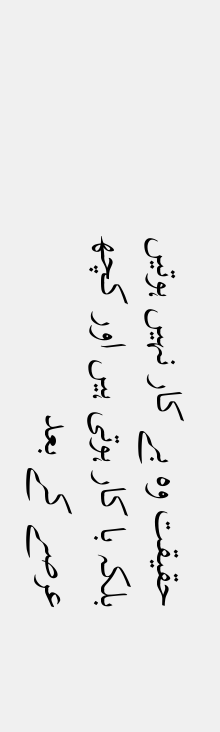حقیقت وہ بے کار نہیں ہوتیں بلکہ با کار ہوتی ہیں اور کچھ عرصے کے بعد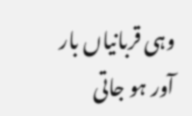وہی قربانیاں بار آور ہو جاتی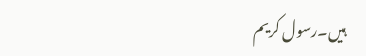ہیں۔رسول کریم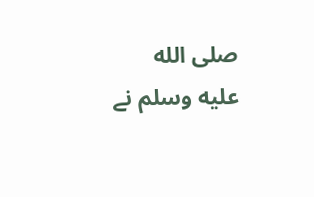صلى الله عليه وسلم نے